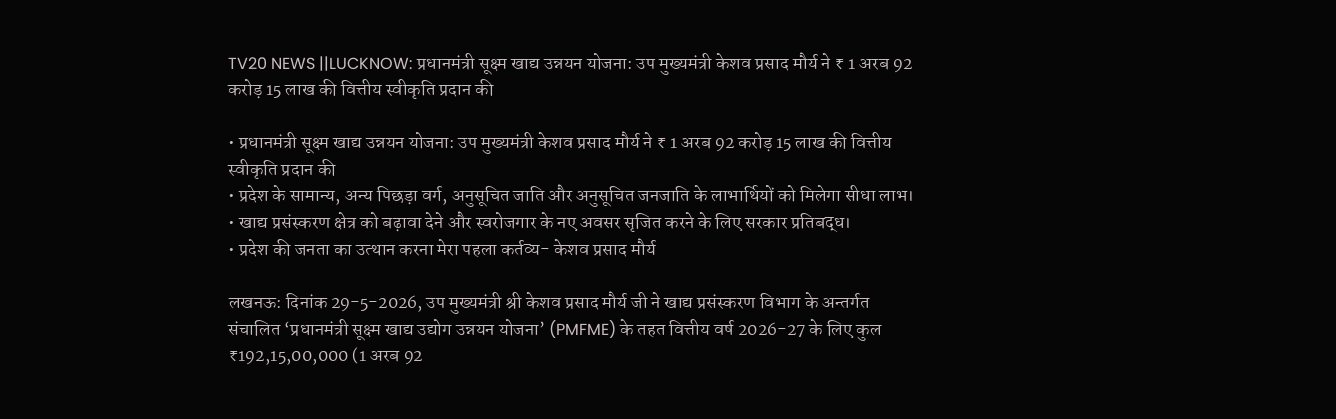TV20 NEWS ||LUCKNOW: प्रधानमंत्री सूक्ष्म खाद्य उन्नयन योजना: उप मुख्यमंत्री केशव प्रसाद मौर्य ने ₹ 1 अरब 92 करोड़ 15 लाख की वित्तीय स्वीकृति प्रदान की

• प्रधानमंत्री सूक्ष्म खाद्य उन्नयन योजना: उप मुख्यमंत्री केशव प्रसाद मौर्य ने ₹ 1 अरब 92 करोड़ 15 लाख की वित्तीय स्वीकृति प्रदान की
• प्रदेश के सामान्य, अन्य पिछड़ा वर्ग, अनुसूचित जाति और अनुसूचित जनजाति के लाभार्थियों को मिलेगा सीधा लाभ।
• खाद्य प्रसंस्करण क्षेत्र को बढ़ावा देने और स्वरोजगार के नए अवसर सृजित करने के लिए सरकार प्रतिबद्ध।
• प्रदेश की जनता का उत्थान करना मेरा पहला कर्तव्य- केशव प्रसाद मौर्य

लखनऊ: दिनांक 29-5-2026, उप मुख्यमंत्री श्री केशव प्रसाद मौर्य जी ने खाद्य प्रसंस्करण विभाग के अन्तर्गत संचालित ‘प्रधानमंत्री सूक्ष्म खाद्य उद्योग उन्नयन योजना’ (PMFME) के तहत वित्तीय वर्ष 2026-27 के लिए कुल ₹192,15,00,000 (1 अरब 92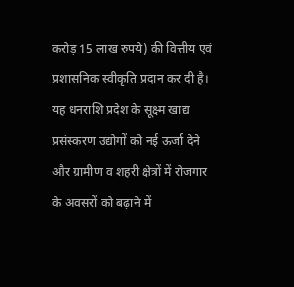करोड़ 15 लाख रुपये) की वित्तीय एवं प्रशासनिक स्वीकृति प्रदान कर दी है। यह धनराशि प्रदेश के सूक्ष्म खाद्य प्रसंस्करण उद्योगों को नई ऊर्जा देने और ग्रामीण व शहरी क्षेत्रों में रोजगार के अवसरों को बढ़ाने में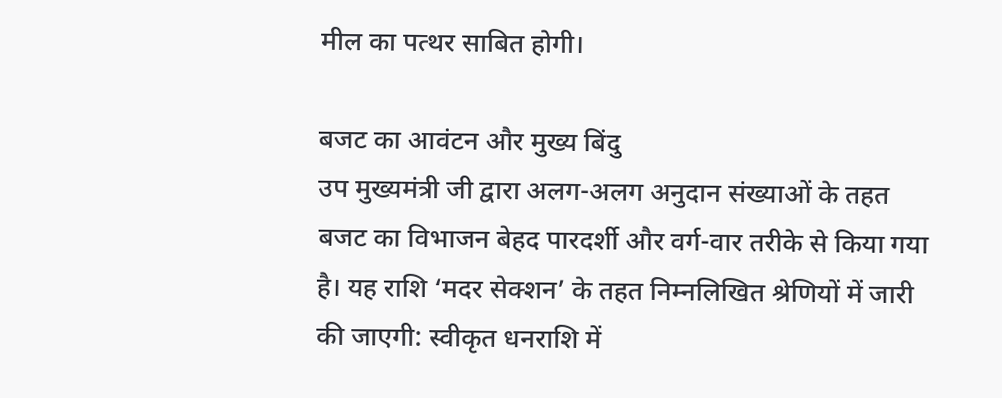मील का पत्थर साबित होगी।

बजट का आवंटन और मुख्य बिंदु
उप मुख्यमंत्री जी द्वारा अलग-अलग अनुदान संख्याओं के तहत बजट का विभाजन बेहद पारदर्शी और वर्ग-वार तरीके से किया गया है। यह राशि ‘मदर सेक्शन’ के तहत निम्नलिखित श्रेणियों में जारी की जाएगी: स्वीकृत धनराशि में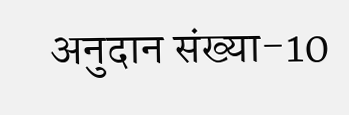अनुदान संख्या-10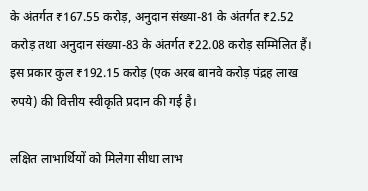के अंतर्गत ₹167.55 करोड़, अनुदान संख्या-81 के अंतर्गत ₹2.52 करोड़ तथा अनुदान संख्या-83 के अंतर्गत ₹22.08 करोड़ सम्मिलित हैं। इस प्रकार कुल ₹192.15 करोड़ (एक अरब बानवे करोड़ पंद्रह लाख रुपये) की वित्तीय स्वीकृति प्रदान की गई है।

लक्षित लाभार्थियों को मिलेगा सीधा लाभ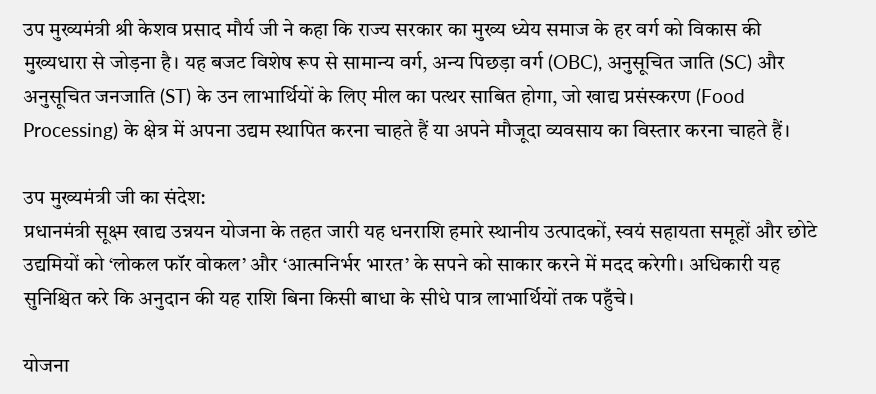उप मुख्यमंत्री श्री केशव प्रसाद मौर्य जी ने कहा कि राज्य सरकार का मुख्य ध्येय समाज के हर वर्ग को विकास की मुख्यधारा से जोड़ना है। यह बजट विशेष रूप से सामान्य वर्ग, अन्य पिछड़ा वर्ग (OBC), अनुसूचित जाति (SC) और
अनुसूचित जनजाति (ST) के उन लाभार्थियों के लिए मील का पत्थर साबित होगा, जो खाद्य प्रसंस्करण (Food Processing) के क्षेत्र में अपना उद्यम स्थापित करना चाहते हैं या अपने मौजूदा व्यवसाय का विस्तार करना चाहते हैं।

उप मुख्यमंत्री जी का संदेश:
प्रधानमंत्री सूक्ष्म खाद्य उन्नयन योजना के तहत जारी यह धनराशि हमारे स्थानीय उत्पादकों, स्वयं सहायता समूहों और छोटे उद्यमियों को ‘लोकल फॉर वोकल’ और ‘आत्मनिर्भर भारत’ के सपने को साकार करने में मदद करेगी। अधिकारी यह सुनिश्चित करे कि अनुदान की यह राशि बिना किसी बाधा के सीधे पात्र लाभार्थियों तक पहुँचे।

योजना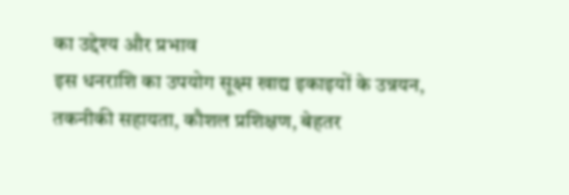का उद्देश्य और प्रभाव
इस धनराशि का उपयोग सूक्ष्म खाद्य इकाइयों के उन्नयन, तकनीकी सहायता, कौशल प्रशिक्षण, बेहतर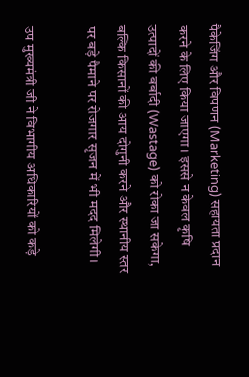पैकेजिंग और विपणन (Marketing) सहायता प्रदान करने के लिए किया जाएगा। इससे न केवल कृषि उत्पादों की बर्बादी (Wastage) को रोका जा सकेगा, बल्कि किसानों की आय दोगुनी करने और स्थानीय स्तर पर बड़े पैमाने पर रोजगार सृजन में भी मदद मिलेगी।

उप मुख्यमंत्री जी ने विभागीय अधिकारियों को कड़े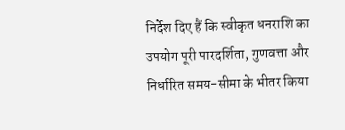निर्देश दिए हैं कि स्वीकृत धनराशि का उपयोग पूरी पारदर्शिता, गुणवत्ता और निर्धारित समय-सीमा के भीतर किया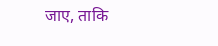जाए, ताकि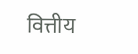वित्तीय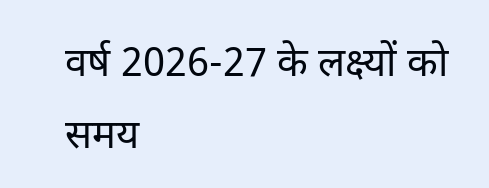वर्ष 2026-27 के लक्ष्यों को समय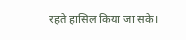रहते हासिल किया जा सके।